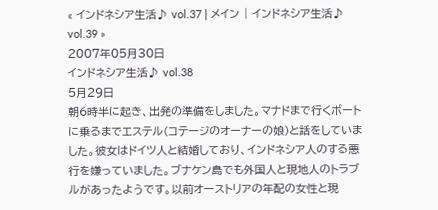« インドネシア生活♪ vol.37 | メイン | インドネシア生活♪ vol.39 »
2007年05月30日
インドネシア生活♪ vol.38
5月29日
朝6時半に起き、出発の準備をしました。マナドまで行くボートに乗るまでエステル(コテージのオーナーの娘)と話をしていました。彼女はドイツ人と結婚しており、インドネシア人のする悪行を嫌っていました。ブナケン島でも外国人と現地人のトラブルがあったようです。以前オーストリアの年配の女性と現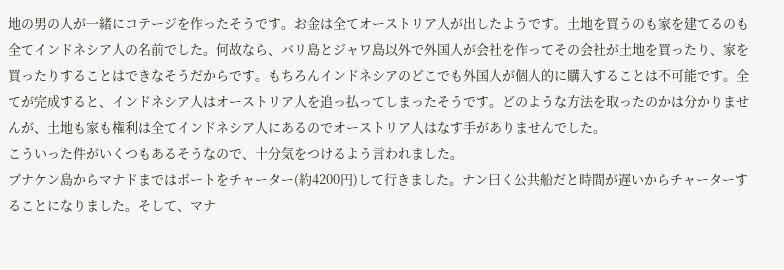地の男の人が一緒にコテージを作ったそうです。お金は全てオーストリア人が出したようです。土地を買うのも家を建てるのも全てインドネシア人の名前でした。何故なら、バリ島とジャワ島以外で外国人が会社を作ってその会社が土地を買ったり、家を買ったりすることはできなそうだからです。もちろんインドネシアのどこでも外国人が個人的に購入することは不可能です。全てが完成すると、インドネシア人はオーストリア人を追っ払ってしまったそうです。どのような方法を取ったのかは分かりませんが、土地も家も権利は全てインドネシア人にあるのでオーストリア人はなす手がありませんでした。
こういった件がいくつもあるそうなので、十分気をつけるよう言われました。
ブナケン島からマナドまではボートをチャーター(約4200円)して行きました。ナン曰く公共船だと時間が遅いからチャーターすることになりました。そして、マナ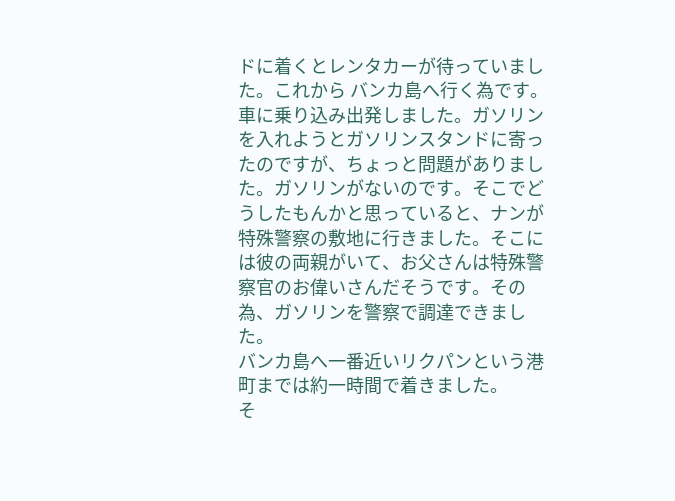ドに着くとレンタカーが待っていました。これから バンカ島へ行く為です。
車に乗り込み出発しました。ガソリンを入れようとガソリンスタンドに寄ったのですが、ちょっと問題がありました。ガソリンがないのです。そこでどうしたもんかと思っていると、ナンが特殊警察の敷地に行きました。そこには彼の両親がいて、お父さんは特殊警察官のお偉いさんだそうです。その為、ガソリンを警察で調達できました。
バンカ島へ一番近いリクパンという港町までは約一時間で着きました。
そ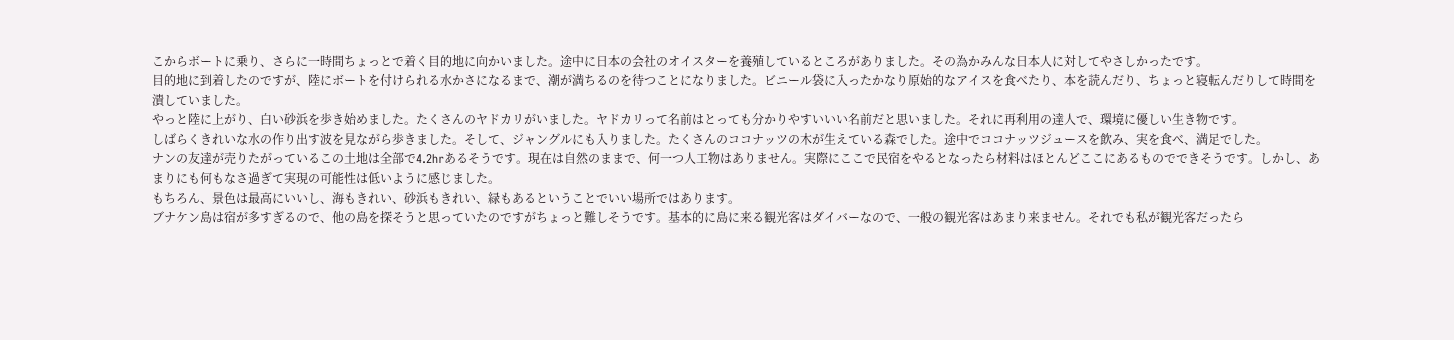こからボートに乗り、さらに一時間ちょっとで着く目的地に向かいました。途中に日本の会社のオイスターを養殖しているところがありました。その為かみんな日本人に対してやさしかったです。
目的地に到着したのですが、陸にボートを付けられる水かさになるまで、潮が満ちるのを待つことになりました。ビニール袋に入ったかなり原始的なアイスを食べたり、本を読んだり、ちょっと寝転んだりして時間を潰していました。
やっと陸に上がり、白い砂浜を歩き始めました。たくさんのヤドカリがいました。ヤドカリって名前はとっても分かりやすいいい名前だと思いました。それに再利用の達人で、環境に優しい生き物です。
しばらくきれいな水の作り出す波を見ながら歩きました。そして、ジャングルにも入りました。たくさんのココナッツの木が生えている森でした。途中でココナッツジュースを飲み、実を食べ、満足でした。
ナンの友達が売りたがっているこの土地は全部で4.2hrあるそうです。現在は自然のままで、何一つ人工物はありません。実際にここで民宿をやるとなったら材料はほとんどここにあるものでできそうです。しかし、あまりにも何もなさ過ぎて実現の可能性は低いように感じました。
もちろん、景色は最高にいいし、海もきれい、砂浜もきれい、緑もあるということでいい場所ではあります。
ブナケン島は宿が多すぎるので、他の島を探そうと思っていたのですがちょっと難しそうです。基本的に島に来る観光客はダイバーなので、一般の観光客はあまり来ません。それでも私が観光客だったら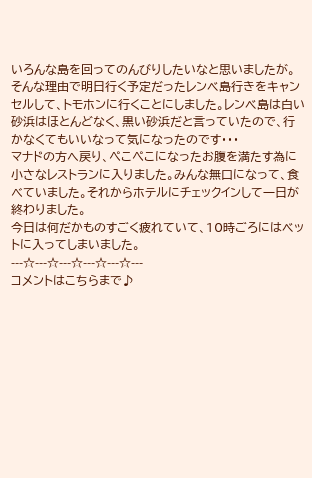いろんな島を回ってのんびりしたいなと思いましたが。
そんな理由で明日行く予定だったレンベ島行きをキャンセルして、トモホンに行くことにしました。レンベ島は白い砂浜はほとんどなく、黒い砂浜だと言っていたので、行かなくてもいいなって気になったのです・・・
マナドの方へ戻り、ぺこぺこになったお腹を満たす為に小さなレストランに入りました。みんな無口になって、食べていました。それからホテルにチェックインして一日が終わりました。
今日は何だかものすごく疲れていて、10時ごろにはベットに入ってしまいました。
---☆---☆---☆---☆---☆---
コメントはこちらまで♪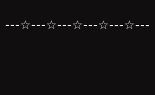---☆---☆---☆---☆---☆---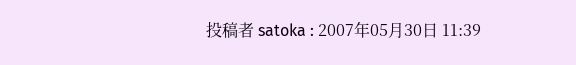投稿者 satoka : 2007年05月30日 11:39